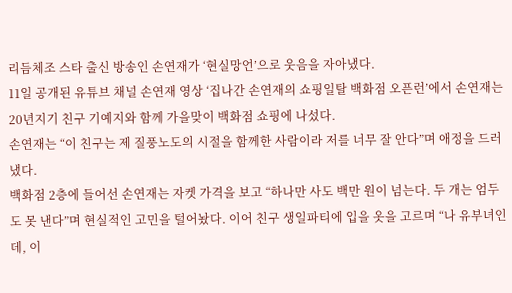리듬체조 스타 출신 방송인 손연재가 ‘현실망언’으로 웃음을 자아냈다.
11일 공개된 유튜브 채널 손연재 영상 ‘집나간 손연재의 쇼핑일탈 백화점 오픈런’에서 손연재는 20년지기 친구 기예지와 함께 가을맞이 백화점 쇼핑에 나섰다.
손연재는 “이 친구는 제 질풍노도의 시절을 함께한 사람이라 저를 너무 잘 안다”며 애정을 드러냈다.
백화점 2층에 들어선 손연재는 자켓 가격을 보고 “하나만 사도 백만 원이 넘는다. 두 개는 엄두도 못 낸다”며 현실적인 고민을 털어놨다. 이어 친구 생일파티에 입을 옷을 고르며 “나 유부녀인데, 이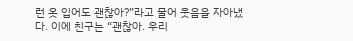런 옷 입어도 괜찮아?”라고 물어 웃음을 자아냈다. 이에 친구는 “괜찮아. 우리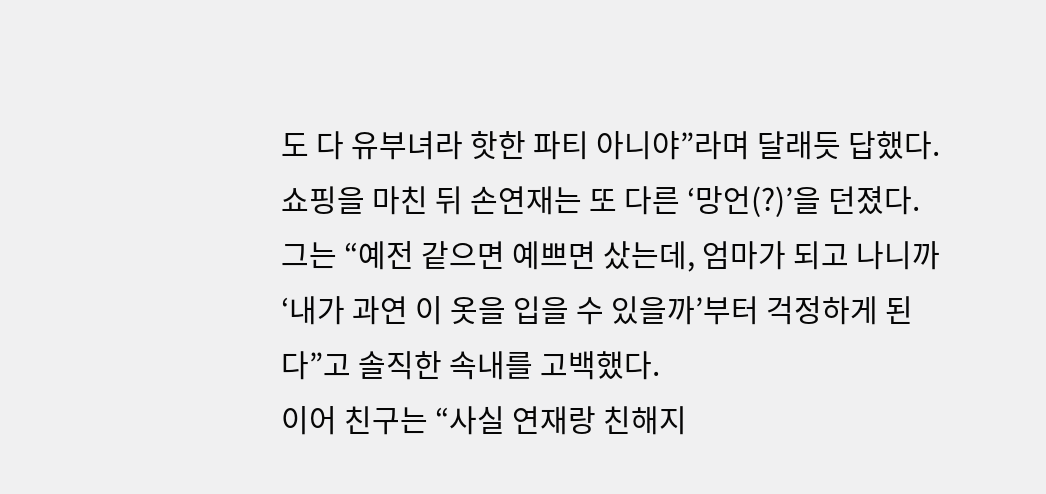도 다 유부녀라 핫한 파티 아니야”라며 달래듯 답했다.
쇼핑을 마친 뒤 손연재는 또 다른 ‘망언(?)’을 던졌다. 그는 “예전 같으면 예쁘면 샀는데, 엄마가 되고 나니까 ‘내가 과연 이 옷을 입을 수 있을까’부터 걱정하게 된다”고 솔직한 속내를 고백했다.
이어 친구는 “사실 연재랑 친해지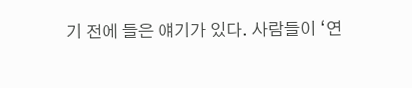기 전에 들은 얘기가 있다. 사람들이 ‘연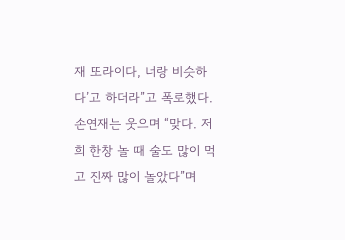재 또라이다, 너랑 비슷하다’고 하더라”고 폭로했다. 손연재는 웃으며 “맞다. 저희 한창 놀 때 술도 많이 먹고 진짜 많이 놀았다”며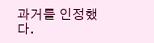과거를 인정했다.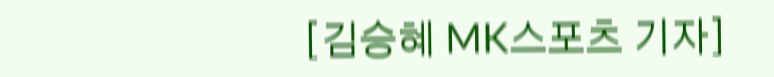[김승혜 MK스포츠 기자]